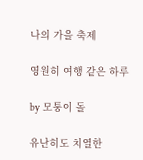나의 가을 축제

영원히 여행 같은 하루

by 모퉁이 돌

유난히도 치열한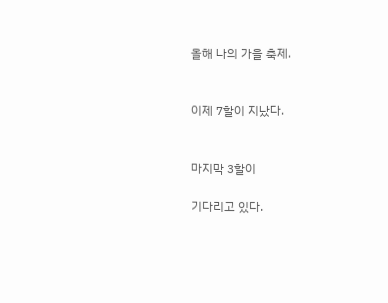올해 나의 가을 축제.


이제 7할이 지났다.


마지막 3할이

기다리고 있다.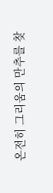온전히 그리움의 만추를 찾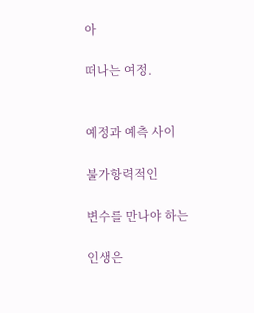아

떠나는 여정.


예정과 예측 사이

불가항력적인

변수를 만나야 하는

인생은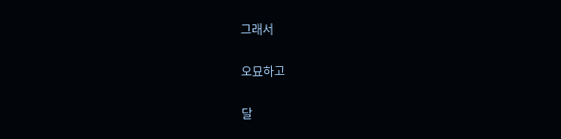그래서

오묘하고

달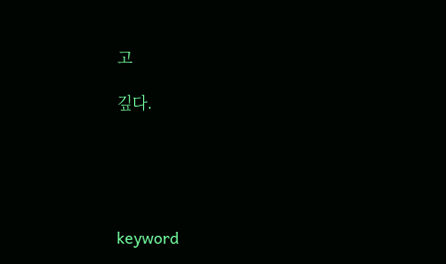고

깊다.





keyword